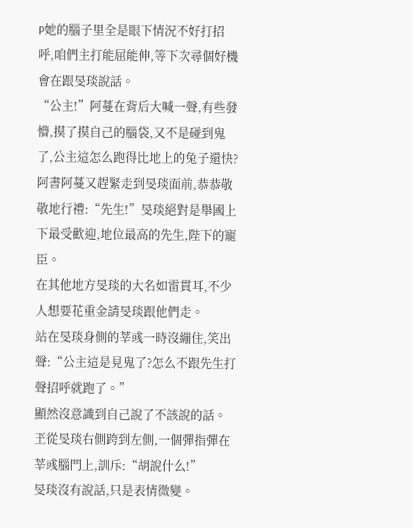P她的腦子里全是眼下情況不好打招呼,咱們主打能屈能伸,等下次尋個好機會在跟旻琰說話。
“公主!”阿蔓在背后大喊一聲,有些發懵,摸了摸自己的腦袋,又不是碰到鬼了,公主這怎么跑得比地上的兔子還快?
阿書阿蔓又趕緊走到旻琰面前,恭恭敬敬地行禮:“先生!”旻琰絕對是舉國上下最受歡迎,地位最高的先生,陛下的寵臣。
在其他地方旻琰的大名如雷貫耳,不少人想要花重金請旻琰跟他們走。
站在旻琰身側的莘彧一時沒繃住,笑出聲:“公主這是見鬼了?怎么不跟先生打聲招呼就跑了。”
顯然沒意識到自己說了不該說的話。
玊從旻琰右側跨到左側,一個彈指彈在莘彧腦門上,訓斥:“胡說什么!”
旻琰沒有說話,只是表情微變。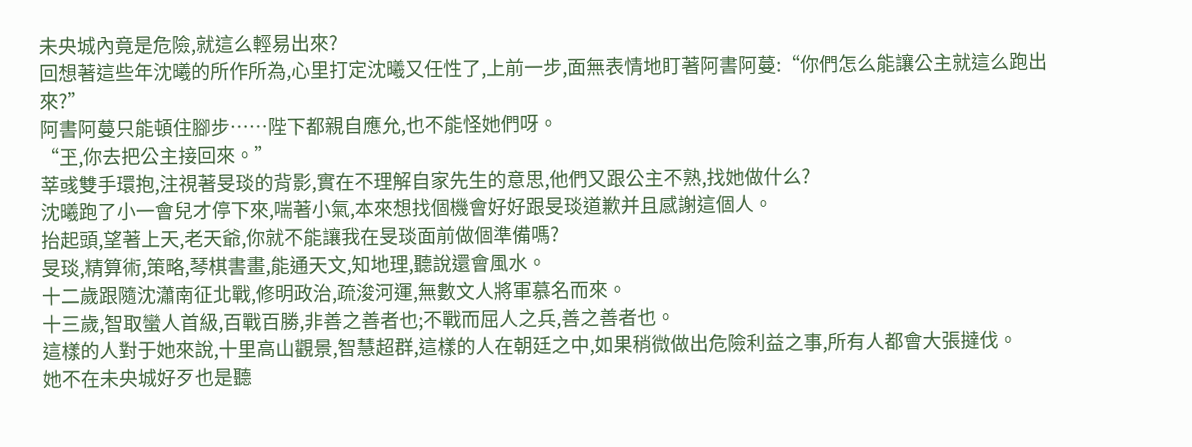未央城內竟是危險,就這么輕易出來?
回想著這些年沈曦的所作所為,心里打定沈曦又任性了,上前一步,面無表情地盯著阿書阿蔓:“你們怎么能讓公主就這么跑出來?”
阿書阿蔓只能頓住腳步……陛下都親自應允,也不能怪她們呀。
“玊,你去把公主接回來。”
莘彧雙手環抱,注視著旻琰的背影,實在不理解自家先生的意思,他們又跟公主不熟,找她做什么?
沈曦跑了小一會兒才停下來,喘著小氣,本來想找個機會好好跟旻琰道歉并且感謝這個人。
抬起頭,望著上天,老天爺,你就不能讓我在旻琰面前做個準備嗎?
旻琰,精算術,策略,琴棋書畫,能通天文,知地理,聽說還會風水。
十二歲跟隨沈瀟南征北戰,修明政治,疏浚河運,無數文人將軍慕名而來。
十三歲,智取蠻人首級,百戰百勝,非善之善者也;不戰而屈人之兵,善之善者也。
這樣的人對于她來說,十里高山觀景,智慧超群,這樣的人在朝廷之中,如果稍微做出危險利益之事,所有人都會大張撻伐。
她不在未央城好歹也是聽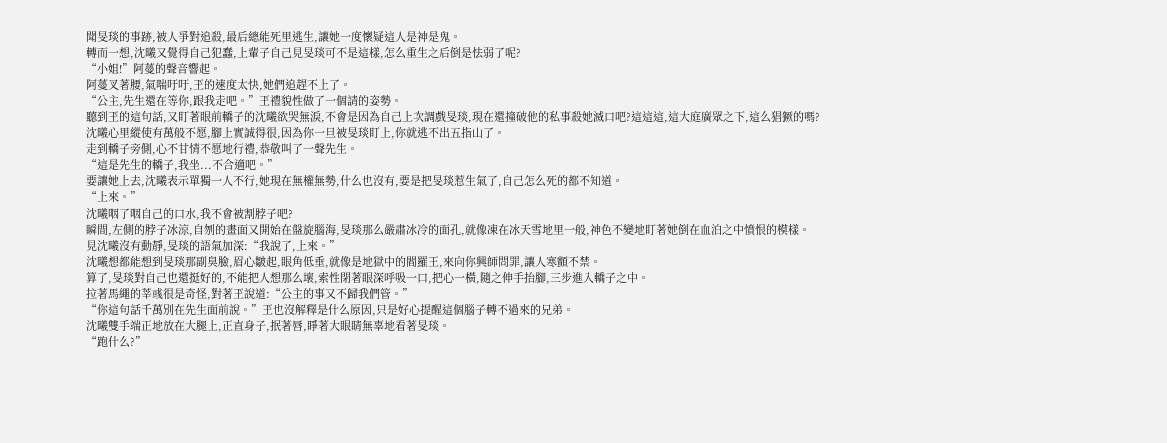聞旻琰的事跡,被人爭對追殺,最后總能死里逃生,讓她一度懷疑這人是神是鬼。
轉而一想,沈曦又覺得自己犯蠢,上輩子自己見旻琰可不是這樣,怎么重生之后倒是怯弱了呢?
“小姐!”阿蔓的聲音響起。
阿蔓叉著腰,氣喘吁吁,玊的速度太快,她們追趕不上了。
“公主,先生還在等你,跟我走吧。”玊禮貌性做了一個請的姿勢。
聽到玊的這句話,又盯著眼前轎子的沈曦欲哭無淚,不會是因為自己上次調戲旻琰,現在還撞破他的私事殺她滅口吧?這這這,這大庭廣眾之下,這么猖獗的嗎?
沈曦心里縱使有萬般不愿,腳上實誠得很,因為你一旦被旻琰盯上,你就逃不出五指山了。
走到轎子旁側,心不甘情不愿地行禮,恭敬叫了一聲先生。
“這是先生的轎子,我坐...不合適吧。”
要讓她上去,沈曦表示單獨一人不行,她現在無權無勢,什么也沒有,要是把旻琰惹生氣了,自己怎么死的都不知道。
“上來。”
沈曦咽了咽自己的口水,我不會被割脖子吧?
瞬間,左側的脖子冰涼,自刎的畫面又開始在盤旋腦海,旻琰那么嚴肅冰冷的面孔,就像凍在冰天雪地里一般,神色不變地盯著她倒在血泊之中憤恨的模樣。
見沈曦沒有動靜,旻琰的語氣加深:“我說了,上來。”
沈曦想都能想到旻琰那副臭臉,眉心皺起,眼角低垂,就像是地獄中的閻羅王,來向你興師問罪,讓人寒顫不禁。
算了,旻琰對自己也還挺好的,不能把人想那么壞,索性閉著眼深呼吸一口,把心一橫,隨之伸手抬腳,三步進入轎子之中。
拉著馬繩的莘彧很是奇怪,對著玊說道:“公主的事又不歸我們管。”
“你這句話千萬別在先生面前說。”玊也沒解釋是什么原因,只是好心提醒這個腦子轉不過來的兄弟。
沈曦雙手端正地放在大腿上,正直身子,抿著唇,睜著大眼睛無辜地看著旻琰。
“跑什么?”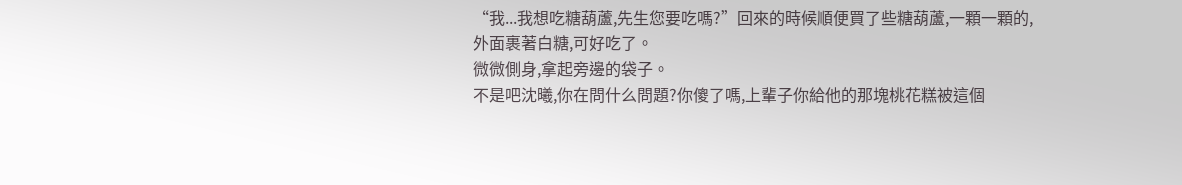“我...我想吃糖葫蘆,先生您要吃嗎?”回來的時候順便買了些糖葫蘆,一顆一顆的,外面裹著白糖,可好吃了。
微微側身,拿起旁邊的袋子。
不是吧沈曦,你在問什么問題?你傻了嗎,上輩子你給他的那塊桃花糕被這個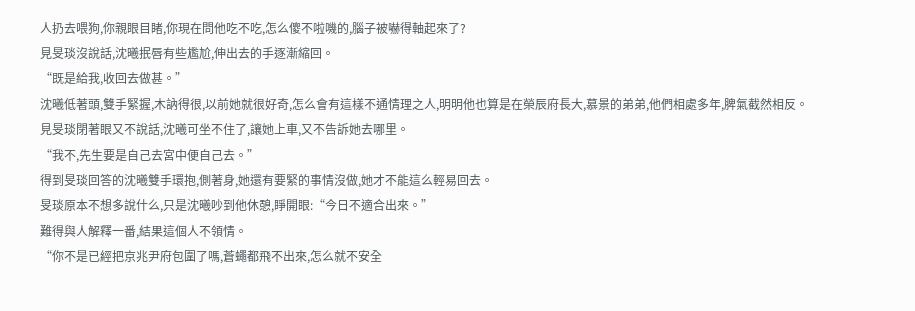人扔去喂狗,你親眼目睹,你現在問他吃不吃,怎么傻不啦嘰的,腦子被嚇得軸起來了?
見旻琰沒說話,沈曦抿唇有些尷尬,伸出去的手逐漸縮回。
“既是給我,收回去做甚。”
沈曦低著頭,雙手緊握,木訥得很,以前她就很好奇,怎么會有這樣不通情理之人,明明他也算是在榮辰府長大,慕景的弟弟,他們相處多年,脾氣截然相反。
見旻琰閉著眼又不說話,沈曦可坐不住了,讓她上車,又不告訴她去哪里。
“我不,先生要是自己去宮中便自己去。”
得到旻琰回答的沈曦雙手環抱,側著身,她還有要緊的事情沒做,她才不能這么輕易回去。
旻琰原本不想多說什么,只是沈曦吵到他休憩,睜開眼:“今日不適合出來。”
難得與人解釋一番,結果這個人不領情。
“你不是已經把京兆尹府包圍了嗎,蒼蠅都飛不出來,怎么就不安全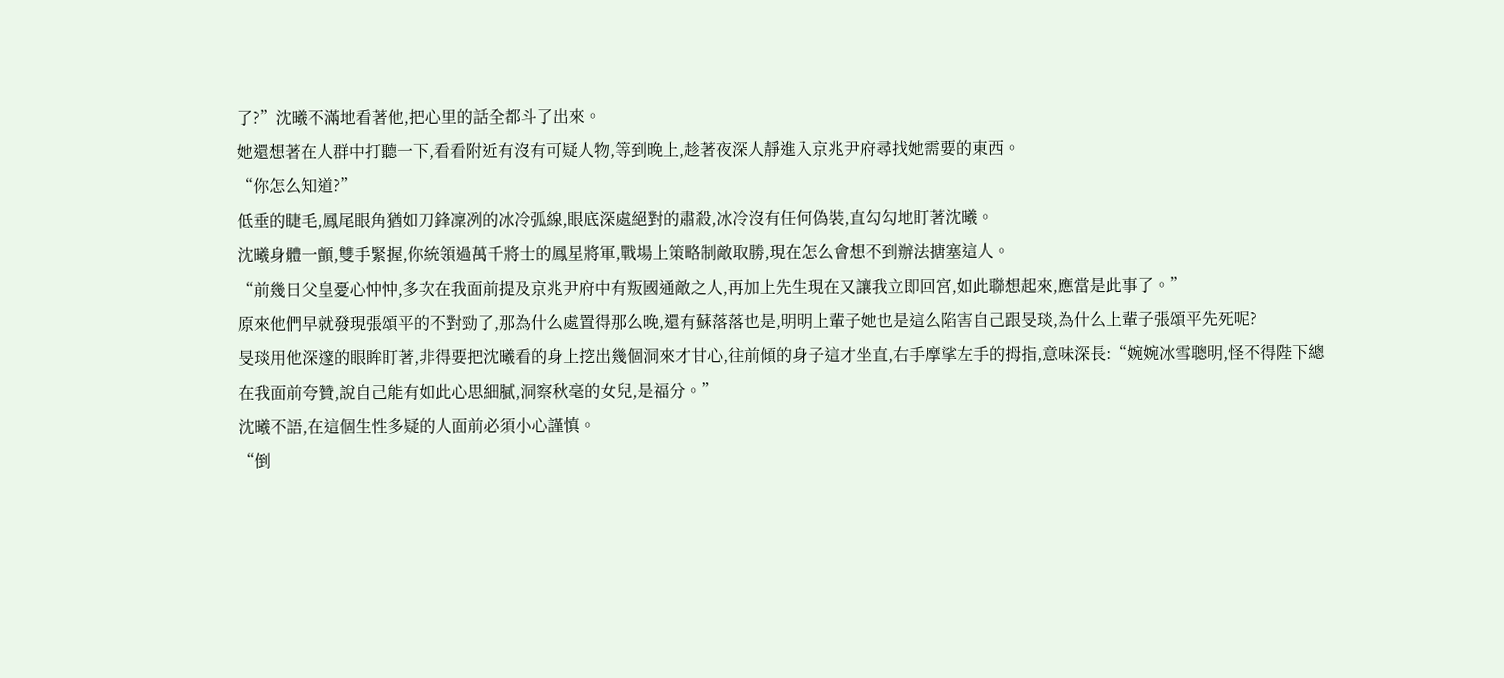了?”沈曦不滿地看著他,把心里的話全都斗了出來。
她還想著在人群中打聽一下,看看附近有沒有可疑人物,等到晚上,趁著夜深人靜進入京兆尹府尋找她需要的東西。
“你怎么知道?”
低垂的睫毛,鳳尾眼角猶如刀鋒凜冽的冰冷弧線,眼底深處絕對的肅殺,冰冷沒有任何偽裝,直勾勾地盯著沈曦。
沈曦身體一顫,雙手緊握,你統領過萬千將士的鳳星將軍,戰場上策略制敵取勝,現在怎么會想不到辦法搪塞這人。
“前幾日父皇憂心忡忡,多次在我面前提及京兆尹府中有叛國通敵之人,再加上先生現在又讓我立即回宮,如此聯想起來,應當是此事了。”
原來他們早就發現張頌平的不對勁了,那為什么處置得那么晚,還有蘇落落也是,明明上輩子她也是這么陷害自己跟旻琰,為什么上輩子張頌平先死呢?
旻琰用他深邃的眼眸盯著,非得要把沈曦看的身上挖出幾個洞來才甘心,往前傾的身子這才坐直,右手摩挲左手的拇指,意味深長:“婉婉冰雪聰明,怪不得陛下總在我面前夸贊,說自己能有如此心思細膩,洞察秋毫的女兒,是福分。”
沈曦不語,在這個生性多疑的人面前必須小心謹慎。
“倒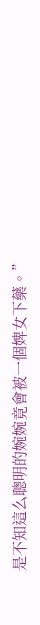是不知這么聰明的婉婉竟會被一個婢女下藥。”